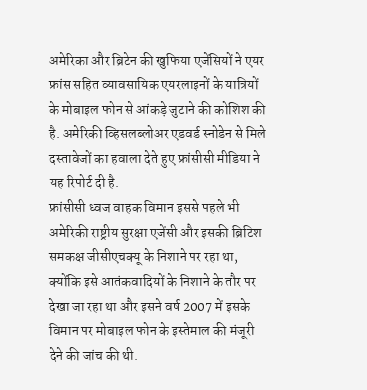अमेरिका और ब्रिटेन की खुफिया एजेंसियों ने एयर फ्रांस सहित व्यावसायिक एयरलाइनों के यात्रियों के मोबाइल फोन से आंकड़े जुटाने की कोशिश की है. अमेरिकी व्हिसलब्लोअर एडवर्ड स्नोडेन से मिले दस्तावेजों का हवाला देते हुए फ्रांसीसी मीडिया ने यह रिपोर्ट दी है.
फ्रांसीसी ध्वज वाहक विमान इससे पहले भी अमेरिकी राष्ट्रीय सुरक्षा एजेंसी और इसकी ब्रिटिश समकक्ष जीसीएचक्यू के निशाने पर रहा था, क्योंकि इसे आतंकवादियों के निशाने के तौर पर देखा जा रहा था और इसने वर्ष 2007 में इसके विमान पर मोबाइल फोन के इस्तेमाल की मंजूरी देने की जांच की थी.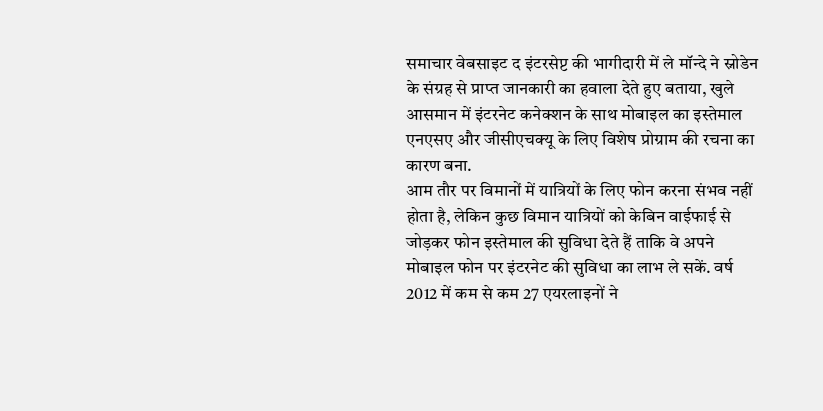समाचार वेबसाइट द इंटरसेप्ट की भागीदारी में ले मॉन्दे ने स्नोडेन के संग्रह से प्राप्त जानकारी का हवाला देते हुए बताया, खुले आसमान में इंटरनेट कनेक्शन के साथ मोबाइल का इस्तेमाल एनएसए और जीसीएचक्यू के लिए विशेष प्रोग्राम की रचना का कारण बना.
आम तौर पर विमानों में यात्रियों के लिए फोन करना संभव नहीं होता है, लेकिन कुछ विमान यात्रियों को केबिन वाईफाई से जोड़कर फोन इस्तेमाल की सुविधा देते हैं ताकि वे अपने मोबाइल फोन पर इंटरनेट की सुविधा का लाभ ले सकें. वर्ष 2012 में कम से कम 27 एयरलाइनों ने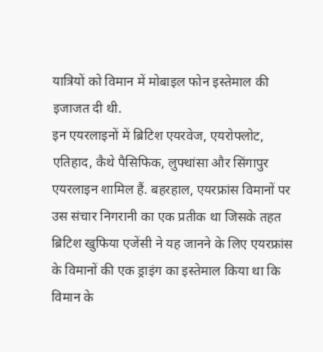यात्रियों को विमान में मोबाइल फोन इस्तेमाल की इजाजत दी थी.
इन एयरलाइनों में ब्रिटिश एयरवेज, एयरोफ्लोट, एतिहाद, कैथे पैसिफिक, लुफ्थांसा और सिंगापुर एयरलाइन शामिल हैं. बहरहाल, एयरफ्रांस विमानों पर उस संचार निगरानी का एक प्रतीक था जिसके तहत ब्रिटिश खुफिया एजेंसी ने यह जानने के लिए एयरफ्रांस के विमानों की एक ड्राइंग का इस्तेमाल किया था कि विमान के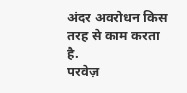अंदर अवरोधन किस तरह से काम करता है.
परवेज़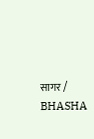सागर / BHASHA